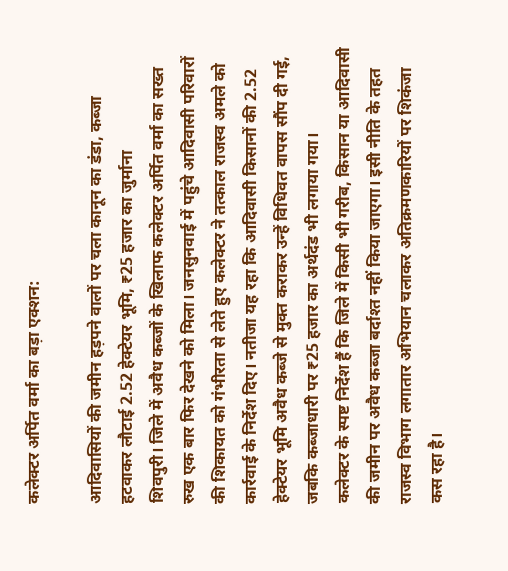कलेक्टर अर्पित वर्मा का बड़ा एक्शन:

आदिवासियों की जमीन हड़पने वालों पर चला कानून का डंडा, कब्जा हटवाकर लौटाई 2.52 हेक्टेयर भूमि, ₹25 हजार का जुर्माना
शिवपुरी। जिले में अवैध कब्जों के खिलाफ कलेक्टर अर्पित वर्मा का सख्त रुख एक बार फिर देखने को मिला। जनसुनवाई में पहुंचे आदिवासी परिवारों की शिकायत को गंभीरता से लेते हुए कलेक्टर ने तत्काल राजस्व अमले को कार्रवाई के निर्देश दिए। नतीजा यह रहा कि आदिवासी किसानों की 2.52 हेक्टेयर भूमि अवैध कब्जे से मुक्त कराकर उन्हें विधिवत वापस सौंप दी गई, जबकि कब्जाधारी पर ₹25 हजार का अर्थदंड भी लगाया गया।
कलेक्टर के स्पष्ट निर्देश हैं कि जिले में किसी भी गरीब, किसान या आदिवासी की जमीन पर अवैध कब्जा बर्दाश्त नहीं किया जाएगा। इसी नीति के तहत राजस्व विभाग लगातार अभियान चलाकर अतिक्रमणकारियों पर शिकंजा कस रहा है।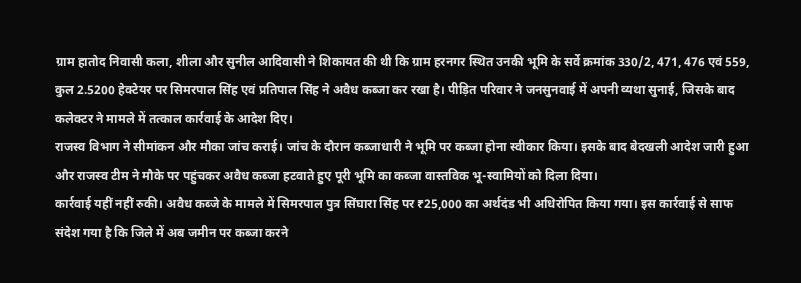ग्राम हातोद निवासी कला, शीला और सुनील आदिवासी ने शिकायत की थी कि ग्राम हरनगर स्थित उनकी भूमि के सर्वे क्रमांक 330/2, 471, 476 एवं 559, कुल 2.5200 हेक्टेयर पर सिमरपाल सिंह एवं प्रतिपाल सिंह ने अवैध कब्जा कर रखा है। पीड़ित परिवार ने जनसुनवाई में अपनी व्यथा सुनाई, जिसके बाद कलेक्टर ने मामले में तत्काल कार्रवाई के आदेश दिए।
राजस्व विभाग ने सीमांकन और मौका जांच कराई। जांच के दौरान कब्जाधारी ने भूमि पर कब्जा होना स्वीकार किया। इसके बाद बेदखली आदेश जारी हुआ और राजस्व टीम ने मौके पर पहुंचकर अवैध कब्जा हटवाते हुए पूरी भूमि का कब्जा वास्तविक भू-स्वामियों को दिला दिया।
कार्रवाई यहीं नहीं रुकी। अवैध कब्जे के मामले में सिमरपाल पुत्र सिंघारा सिंह पर ₹25,000 का अर्थदंड भी अधिरोपित किया गया। इस कार्रवाई से साफ संदेश गया है कि जिले में अब जमीन पर कब्जा करने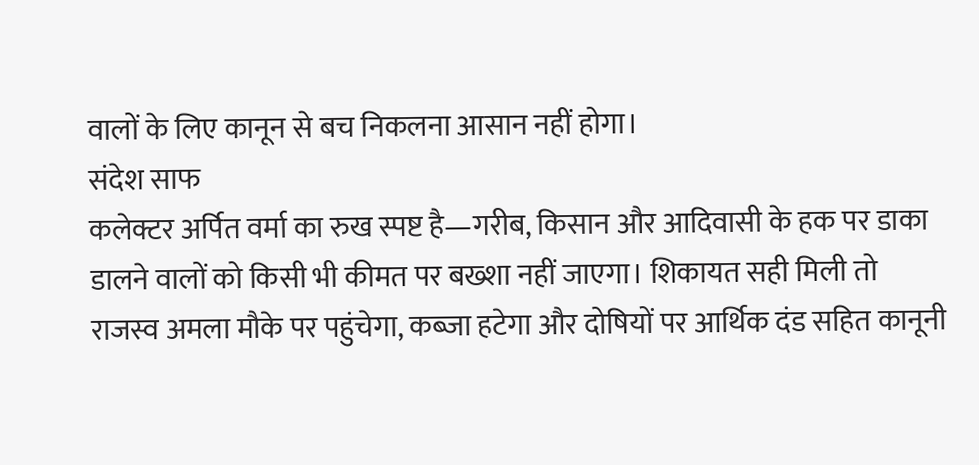वालों के लिए कानून से बच निकलना आसान नहीं होगा।
संदेश साफ
कलेक्टर अर्पित वर्मा का रुख स्पष्ट है—गरीब, किसान और आदिवासी के हक पर डाका डालने वालों को किसी भी कीमत पर बख्शा नहीं जाएगा। शिकायत सही मिली तो राजस्व अमला मौके पर पहुंचेगा, कब्जा हटेगा और दोषियों पर आर्थिक दंड सहित कानूनी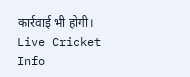कार्रवाई भी होगी।
Live Cricket Info